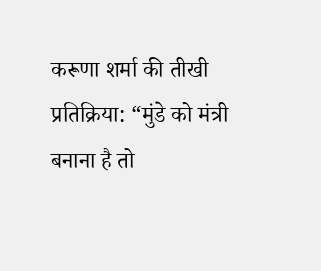करूणा शर्मा की तीखी प्रतिक्रिया: “मुंडे को मंत्री बनाना है तो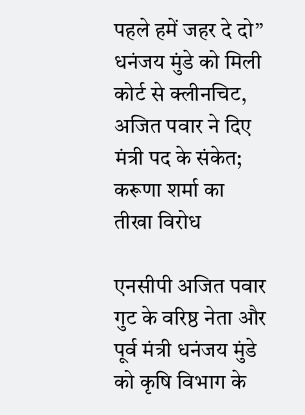पहले हमें जहर दे दो”
धनंजय मुंडे को मिली कोर्ट से क्लीनचिट, अजित पवार ने दिए मंत्री पद के संकेत; करूणा शर्मा का तीखा विरोध

एनसीपी अजित पवार गुट के वरिष्ठ नेता और पूर्व मंत्री धनंजय मुंडे को कृषि विभाग के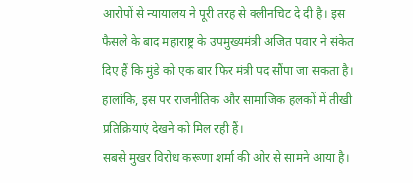आरोपों से न्यायालय ने पूरी तरह से क्लीनचिट दे दी है। इस फैसले के बाद महाराष्ट्र के उपमुख्यमंत्री अजित पवार ने संकेत दिए हैं कि मुंडे को एक बार फिर मंत्री पद सौंपा जा सकता है। हालांकि, इस पर राजनीतिक और सामाजिक हलकों में तीखी प्रतिक्रियाएं देखने को मिल रही हैं।
सबसे मुखर विरोध करूणा शर्मा की ओर से सामने आया है।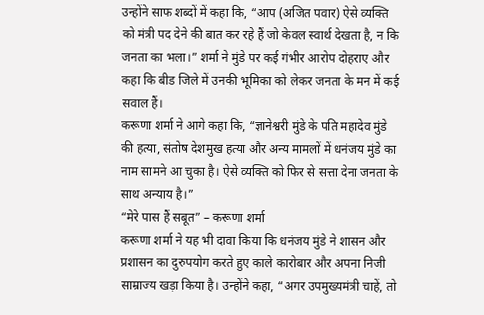उन्होंने साफ शब्दों में कहा कि, “आप (अजित पवार) ऐसे व्यक्ति को मंत्री पद देने की बात कर रहे हैं जो केवल स्वार्थ देखता है, न कि जनता का भला।” शर्मा ने मुंडे पर कई गंभीर आरोप दोहराए और कहा कि बीड जिले में उनकी भूमिका को लेकर जनता के मन में कई सवाल हैं।
करूणा शर्मा ने आगे कहा कि, “ज्ञानेश्वरी मुंडे के पति महादेव मुंडे की हत्या, संतोष देशमुख हत्या और अन्य मामलों में धनंजय मुंडे का नाम सामने आ चुका है। ऐसे व्यक्ति को फिर से सत्ता देना जनता के साथ अन्याय है।”
“मेरे पास हैं सबूत” – करूणा शर्मा
करूणा शर्मा ने यह भी दावा किया कि धनंजय मुंडे ने शासन और प्रशासन का दुरुपयोग करते हुए काले कारोबार और अपना निजी साम्राज्य खड़ा किया है। उन्होंने कहा, “अगर उपमुख्यमंत्री चाहें, तो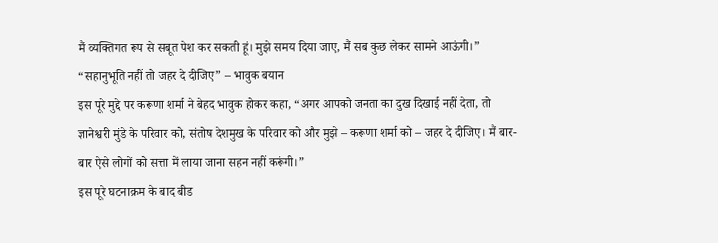मैं व्यक्तिगत रूप से सबूत पेश कर सकती हूं। मुझे समय दिया जाए, मैं सब कुछ लेकर सामने आऊंगी।”
“सहानुभूति नहीं तो जहर दे दीजिए” – भावुक बयान
इस पूरे मुद्दे पर करूणा शर्मा ने बेहद भावुक होकर कहा, “अगर आपको जनता का दुख दिखाई नहीं देता, तो ज्ञानेश्वरी मुंडे के परिवार को, संतोष देशमुख के परिवार को और मुझे – करूणा शर्मा को – जहर दे दीजिए। मैं बार-बार ऐसे लोगों को सत्ता में लाया जाना सहन नहीं करूंगी।”
इस पूरे घटनाक्रम के बाद बीड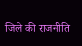जिले की राजनीति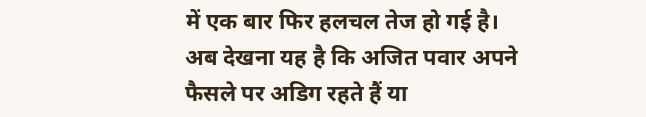में एक बार फिर हलचल तेज हो गई है। अब देखना यह है कि अजित पवार अपने फैसले पर अडिग रहते हैं या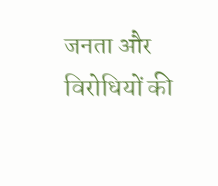जनता और विरोधियों की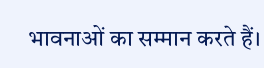भावनाओं का सम्मान करते हैं।